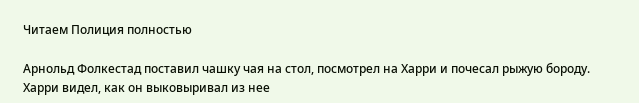Читаем Полиция полностью

Арнольд Фолкестад поставил чашку чая на стол, посмотрел на Харри и почесал рыжую бороду. Харри видел, как он выковыривал из нее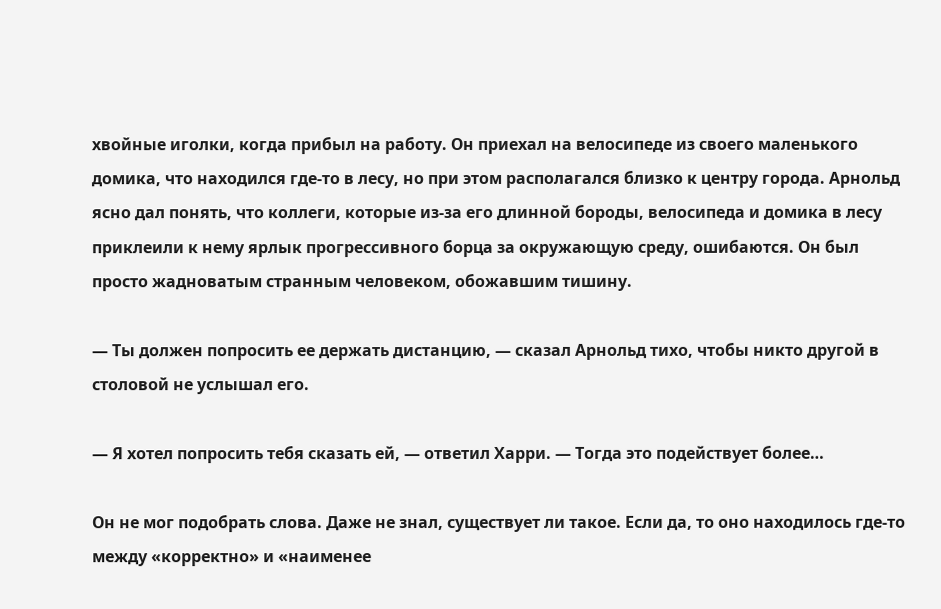хвойные иголки, когда прибыл на работу. Он приехал на велосипеде из своего маленького домика, что находился где-то в лесу, но при этом располагался близко к центру города. Арнольд ясно дал понять, что коллеги, которые из-за его длинной бороды, велосипеда и домика в лесу приклеили к нему ярлык прогрессивного борца за окружающую среду, ошибаются. Он был просто жадноватым странным человеком, обожавшим тишину.

— Ты должен попросить ее держать дистанцию, — сказал Арнольд тихо, чтобы никто другой в столовой не услышал его.

— Я хотел попросить тебя сказать ей, — ответил Харри. — Тогда это подействует более…

Он не мог подобрать слова. Даже не знал, существует ли такое. Если да, то оно находилось где-то между «корректно» и «наименее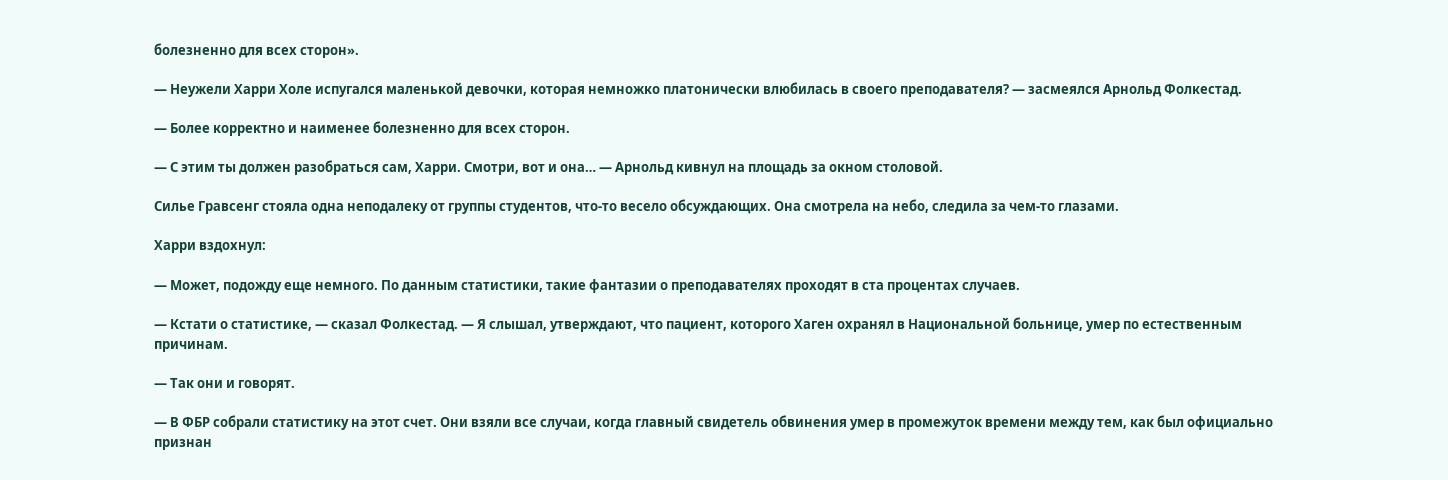болезненно для всех сторон».

— Неужели Харри Холе испугался маленькой девочки, которая немножко платонически влюбилась в своего преподавателя? — засмеялся Арнольд Фолкестад.

— Более корректно и наименее болезненно для всех сторон.

— С этим ты должен разобраться сам, Харри. Смотри, вот и она… — Арнольд кивнул на площадь за окном столовой.

Силье Гравсенг стояла одна неподалеку от группы студентов, что-то весело обсуждающих. Она смотрела на небо, следила за чем-то глазами.

Харри вздохнул:

— Может, подожду еще немного. По данным статистики, такие фантазии о преподавателях проходят в ста процентах случаев.

— Кстати о статистике, — сказал Фолкестад. — Я слышал, утверждают, что пациент, которого Хаген охранял в Национальной больнице, умер по естественным причинам.

— Так они и говорят.

— В ФБР собрали статистику на этот счет. Они взяли все случаи, когда главный свидетель обвинения умер в промежуток времени между тем, как был официально признан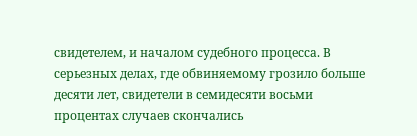свидетелем, и началом судебного процесса. В серьезных делах, где обвиняемому грозило больше десяти лет, свидетели в семидесяти восьми процентах случаев скончались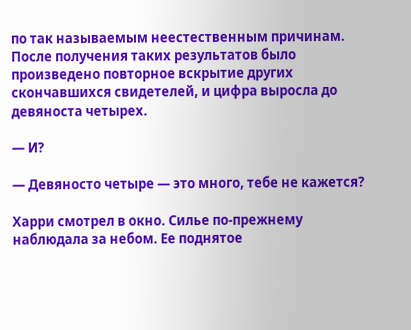по так называемым неестественным причинам. После получения таких результатов было произведено повторное вскрытие других скончавшихся свидетелей, и цифра выросла до девяноста четырех.

— И?

— Девяносто четыре — это много, тебе не кажется?

Харри смотрел в окно. Силье по-прежнему наблюдала за небом. Ее поднятое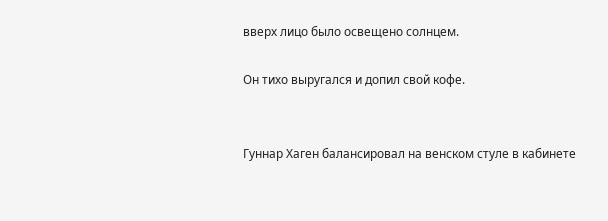вверх лицо было освещено солнцем.

Он тихо выругался и допил свой кофе.


Гуннар Хаген балансировал на венском стуле в кабинете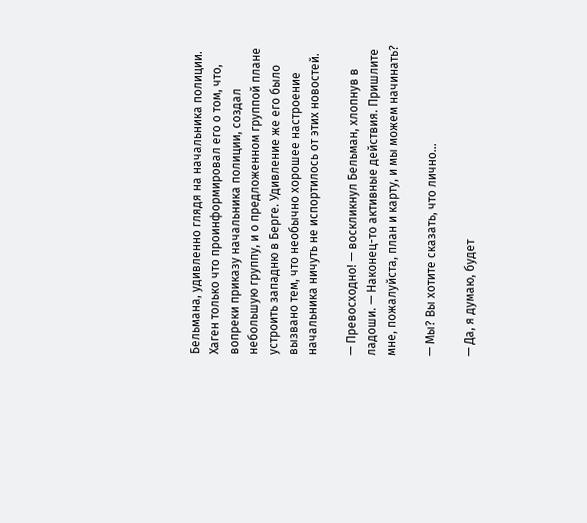Бельмана, удивленно глядя на начальника полиции. Хаген только что проинформировал его о том, что, вопреки приказу начальника полиции, создал небольшую группу, и о предложенном группой плане устроить западню в Берге. Удивление же его было вызвано тем, что необычно хорошее настроение начальника ничуть не испортилось от этих новостей.

— Превосходно! — воскликнул Бельман, хлопнув в ладоши. — Наконец-то активные действия. Пришлите мне, пожалуйста, план и карту, и мы можем начинать?

— Мы? Вы хотите сказать, что лично…

— Да, я думаю, будет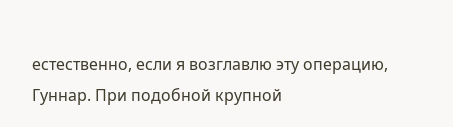естественно, если я возглавлю эту операцию, Гуннар. При подобной крупной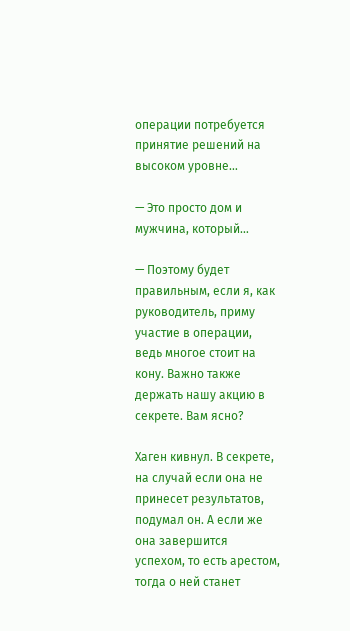операции потребуется принятие решений на высоком уровне…

— Это просто дом и мужчина, который…

— Поэтому будет правильным, если я, как руководитель, приму участие в операции, ведь многое стоит на кону. Важно также держать нашу акцию в секрете. Вам ясно?

Хаген кивнул. В секрете, на случай если она не принесет результатов, подумал он. А если же она завершится успехом, то есть арестом, тогда о ней станет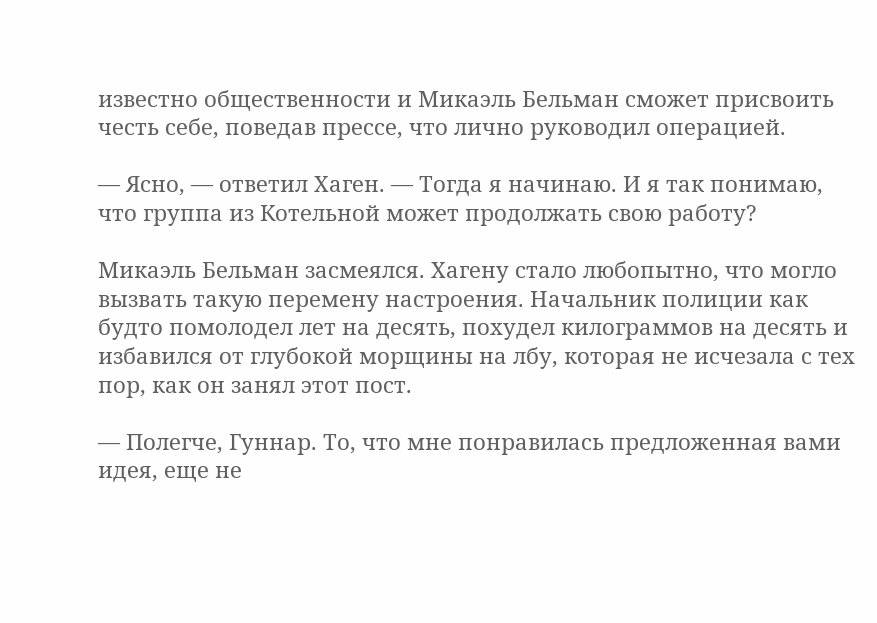известно общественности и Микаэль Бельман сможет присвоить честь себе, поведав прессе, что лично руководил операцией.

— Ясно, — ответил Хаген. — Тогда я начинаю. И я так понимаю, что группа из Котельной может продолжать свою работу?

Микаэль Бельман засмеялся. Хагену стало любопытно, что могло вызвать такую перемену настроения. Начальник полиции как будто помолодел лет на десять, похудел килограммов на десять и избавился от глубокой морщины на лбу, которая не исчезала с тех пор, как он занял этот пост.

— Полегче, Гуннар. То, что мне понравилась предложенная вами идея, еще не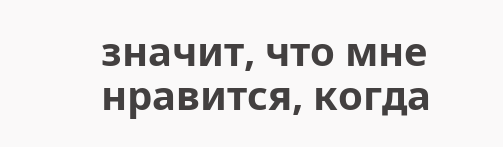значит, что мне нравится, когда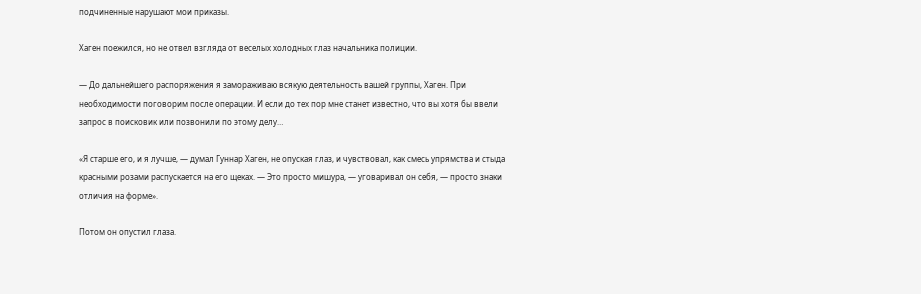подчиненные нарушают мои приказы.

Хаген поежился, но не отвел взгляда от веселых холодных глаз начальника полиции.

— До дальнейшего распоряжения я замораживаю всякую деятельность вашей группы, Хаген. При необходимости поговорим после операции. И если до тех пор мне станет известно, что вы хотя бы ввели запрос в поисковик или позвонили по этому делу…

«Я старше его, и я лучше, — думал Гуннар Хаген, не опуская глаз, и чувствовал, как смесь упрямства и стыда красными розами распускается на его щеках. — Это просто мишура, — уговаривал он себя, — просто знаки отличия на форме».

Потом он опустил глаза.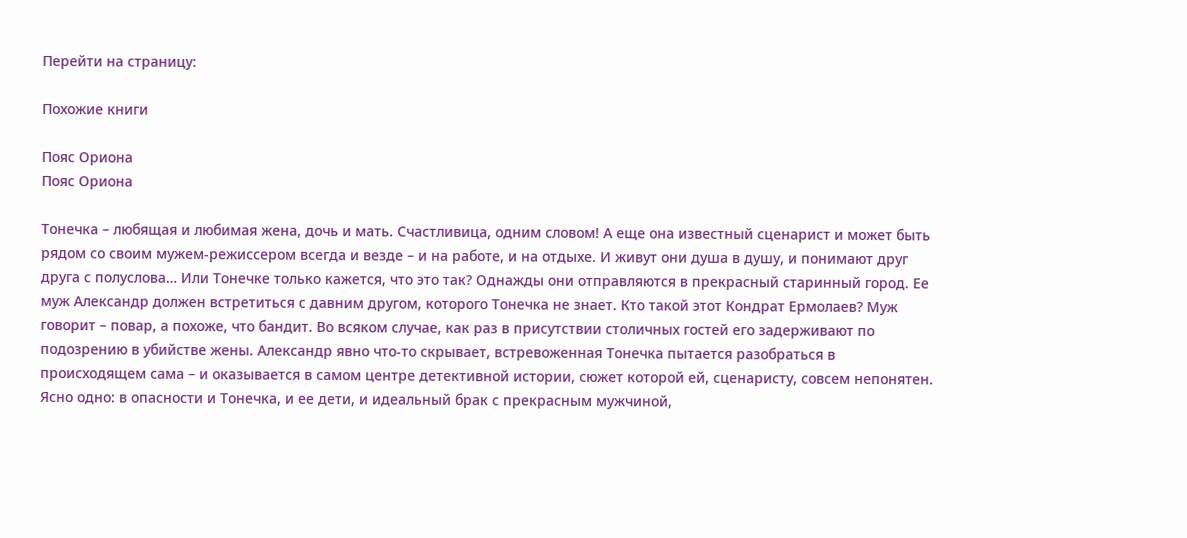Перейти на страницу:

Похожие книги

Пояс Ориона
Пояс Ориона

Тонечка – любящая и любимая жена, дочь и мать. Счастливица, одним словом! А еще она известный сценарист и может быть рядом со своим мужем-режиссером всегда и везде – и на работе, и на отдыхе. И живут они душа в душу, и понимают друг друга с полуслова… Или Тонечке только кажется, что это так? Однажды они отправляются в прекрасный старинный город. Ее муж Александр должен встретиться с давним другом, которого Тонечка не знает. Кто такой этот Кондрат Ермолаев? Муж говорит – повар, а похоже, что бандит. Во всяком случае, как раз в присутствии столичных гостей его задерживают по подозрению в убийстве жены. Александр явно что-то скрывает, встревоженная Тонечка пытается разобраться в происходящем сама – и оказывается в самом центре детективной истории, сюжет которой ей, сценаристу, совсем непонятен. Ясно одно: в опасности и Тонечка, и ее дети, и идеальный брак с прекрасным мужчиной,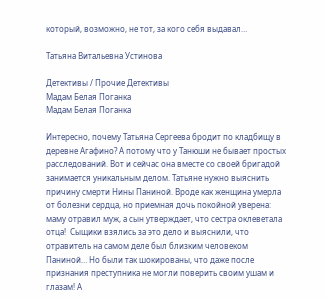который, возможно, не тот, за кого себя выдавал…

Татьяна Витальевна Устинова

Детективы / Прочие Детективы
Мадам Белая Поганка
Мадам Белая Поганка

Интересно, почему Татьяна Сергеева бродит по кладбищу в деревне Агафино? А потому что у Танюши не бывает простых расследований. Вот и сейчас она вместе со своей бригадой занимается уникальным делом. Татьяне нужно выяснить причину смерти Нины Паниной. Вроде как женщина умерла от болезни сердца, но приемная дочь покойной уверена: маму отравил муж, а сын утверждает, что сестра оклеветала отца!  Сыщики взялись за это дело и выяснили, что отравитель на самом деле был близким человеком Паниной… Но были так шокированы, что даже после признания преступника не могли поверить своим ушам и глазам! А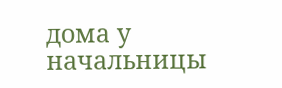дома у начальницы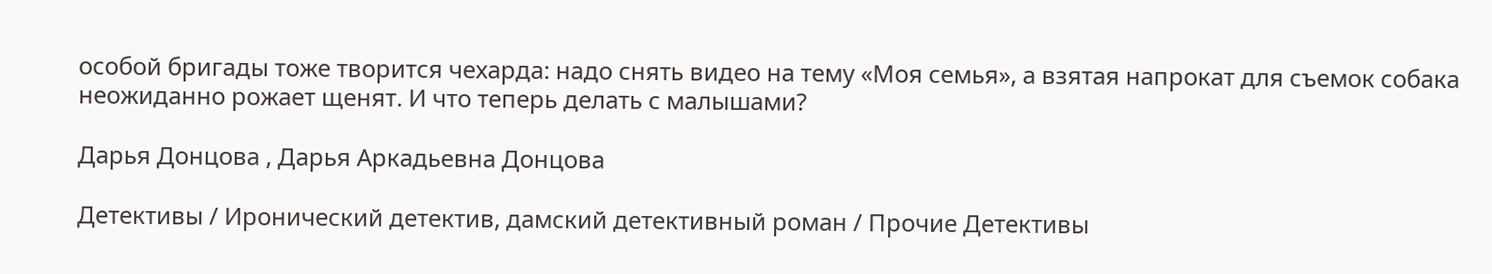особой бригады тоже творится чехарда: надо снять видео на тему «Моя семья», а взятая напрокат для съемок собака неожиданно рожает щенят. И что теперь делать с малышами?

Дарья Донцова , Дарья Аркадьевна Донцова

Детективы / Иронический детектив, дамский детективный роман / Прочие Детективы